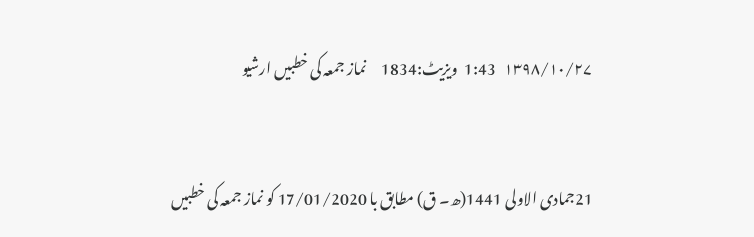۱۳۹۸/۱۰/۲۷   1:43  ویزیٹ:1834     نماز جمعہ کی خطبیں ارشیو


21جمادی الاولی 1441(ھ۔ ق) مطابق با 17/01/2020 کو نماز جمعہ کی خطبیں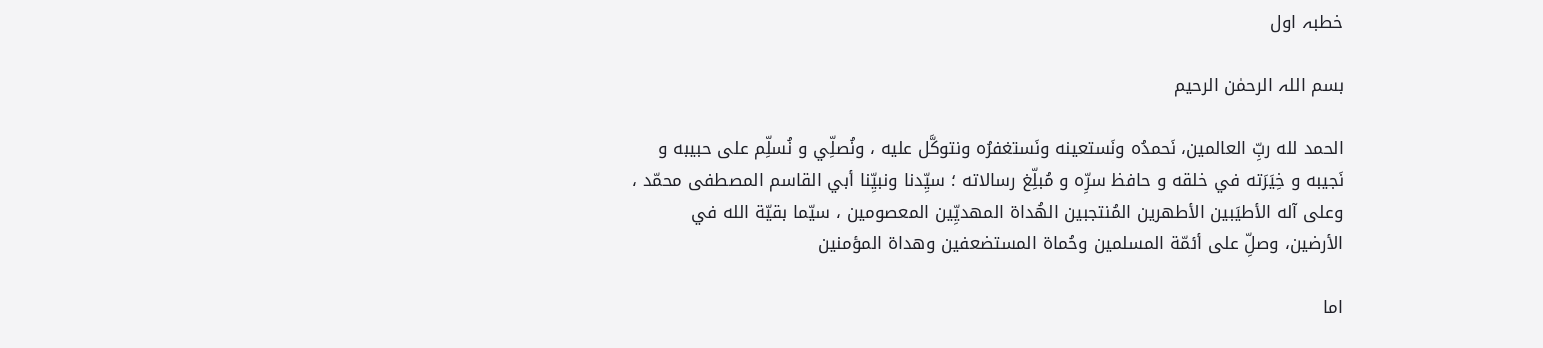خطبہ اول

بسم اللہ الرحمٰن الرحیم

الحمد لله ربِّ العالمين، نَحمدُه ونَستعينه ونَستغفرُه ونتوکَّل عليه ، ونُصلِّي و نُسلِّم على حبيبه و نَجيبه و خِيَرَته في خلقه و حافظ سرِّه و مُبلِّغ رسالاته ؛ سيِّدنا ونبيِّنا أبي القاسم المصطفى محمّد ، وعلى آله الأطيَبين الأطهرين المُنتجبين الهُداة المهديِّين المعصومين ، سيّما بقيّة الله في الأرضين، وصلِّ على أئمّة المسلمين وحُماة المستضعفين وهداة المؤمنين

اما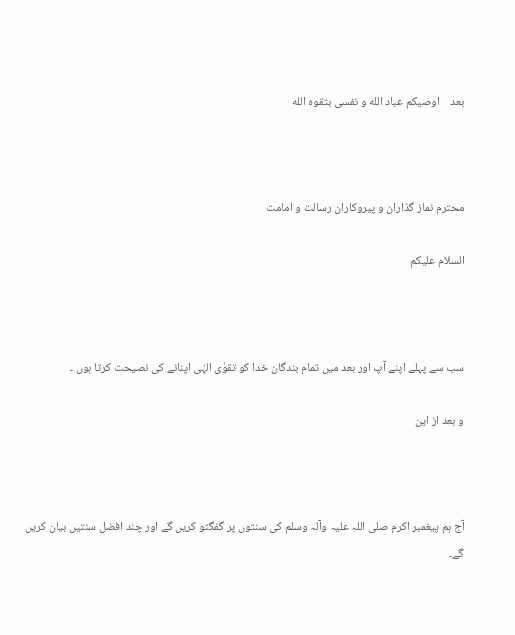بعد    اوصیکم عباد الله و نفسی بتقوه الله



محترم نماز گذاران و پیروکاران رسالت و امامت

السلام علیکم



سب سے پہلے اپنے آپ اور بعد میں تمام بندگان خدا کو تقوٰی الہٰی اپنانے کی نصیحت کرتا ہوں ۔

و بعد از این



آج ہم پیغمبر اکرم صلی اللہ علیہ وآلہ وسلم کی سنتوں پر گفگتو کریں گے اور چند افضل سنتیں بیان کریں گے۔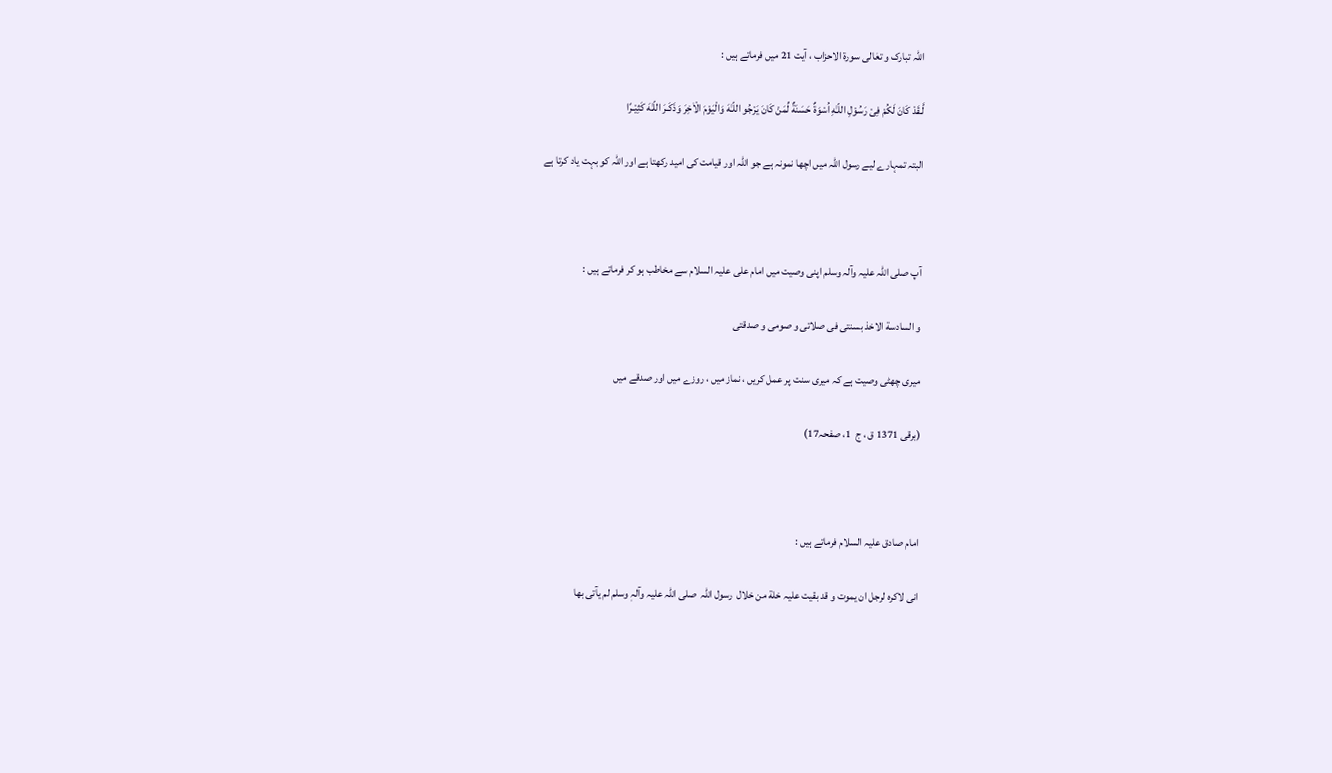اللہ تبارک و تعٰالی سورۃ الاحزاب ، آیت 21 میں فرماتے ہیں :

لَّـقَدْ کَانَ لَکُمْ فِىْ رَسُوْلِ اللّـٰهِ اُسْوَةٌ حَسَنَةٌ لِّمَنْ کَانَ يَرْجُو اللّـٰهَ وَالْيَوْمَ الْاٰخِرَ وَذَکَـرَ اللّـٰهَ کَثِيْـرًا

البتہ تمہارے لیے رسول اللہ میں اچھا نمونہ ہے جو اللہ اور قیامت کی امید رکھتا ہے اور اللہ کو بہت یاد کرتا ہے



آپ صلی اللہ علیہ وآلہ وسلم اپنی وصیت میں امام علی علیہ السلام سے مخاطب ہو کر فرماتے ہیں :

و السادسة الاخذ بسنتی فی صلاتی و صومی و صدقتی

میری چھٹی وصیت ہے کہ میری سنت پر عمل کریں ، نماز میں ، روزے میں اور صدقے میں

(برقی 1371 ق ، ج  1، صفحہ17)



امام صادق علیہ السلام فرماتے ہیں :

انی لاکرہ لرجل ان یموت و قد بقیت علیہ خلة من خلال  رسول اللہ  صلی اللہ علیہ وآلہٖ وسلم لم یآتی بھا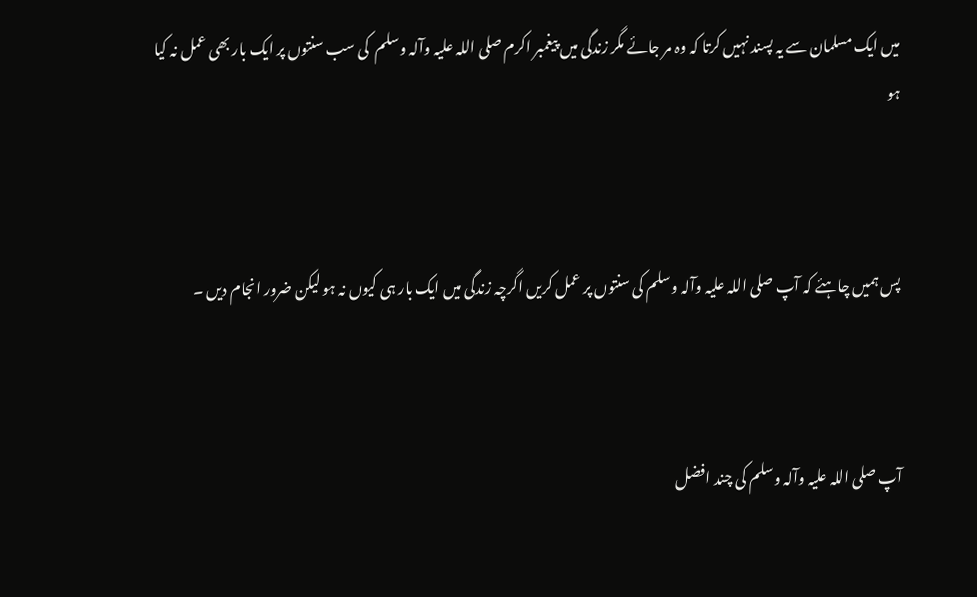میں ایک مسلمان سے یہ پسند نہیں کرتا کہ وہ مر جائے مگر زندگی میں پیغمبر اکرم صلی اللہ علیہ وآلہ وسلم  کی سب سنتوں پر ایک بار بھی عمل نہ کیا ہو



پس ہمیں چاہئے کہ آپ صلی اللہ علیہ وآلہ وسلم کی سنتوں پر عمل کریں اگرچہ زندگی میں ایک بار ہی کیوں نہ ہو لیکن ضرور انجام دیں ۔



آپ صلی اللہ علیہ وآلہ وسلم کی چند افضل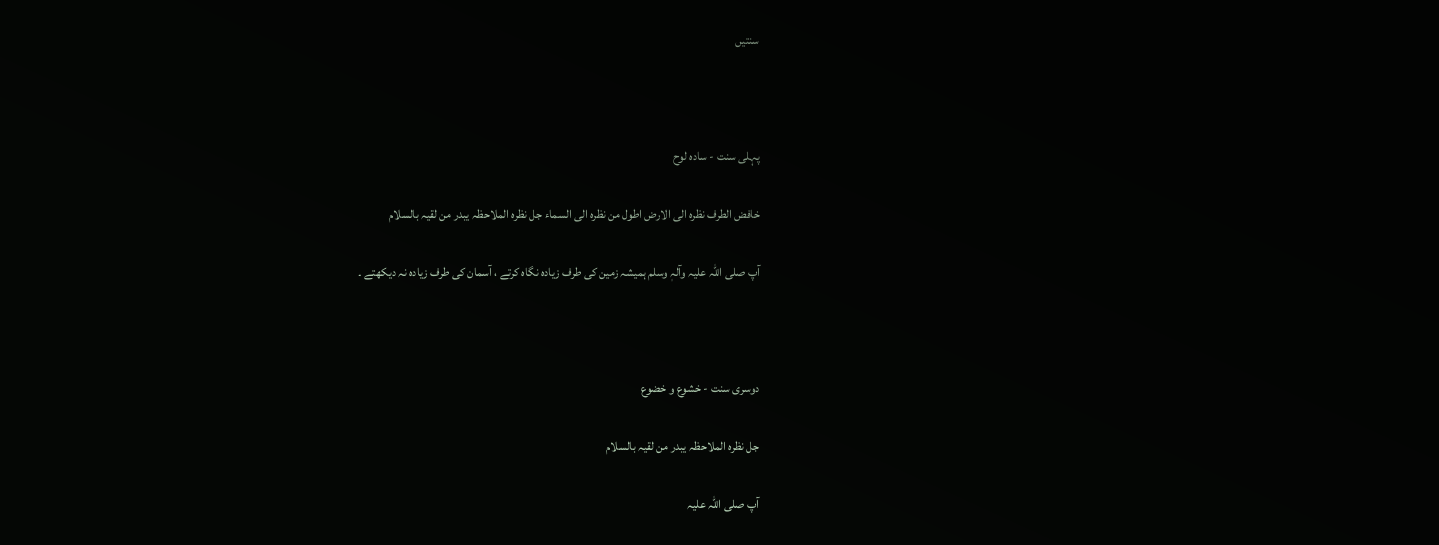سنتیں



پہلی سنت - سادہ لوح

خافض الطرف نظرہ الی الارض اطول من نظرہ الی السماء جل نظرہ الملاحظہ یبدر من لقیہ بالسلام

آپ صلی اللہ علیہ وآلہٖ وسلم ہمیشہ زمین کی طرف زیادہ نگاہ کرتے ، آسمان کی طرف زیادہ نہ دیکھتے ۔



دوسری سنت - خشوع و خضوع

جل نظرہ الملاحظہ یبدر من لقیہ بالسلام

آپ صلی اللہ علیہ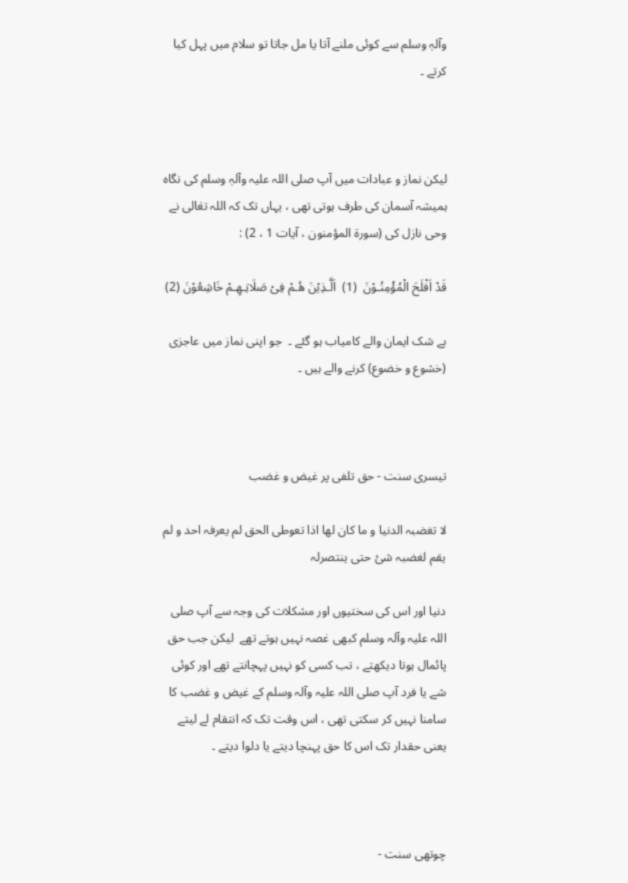وآلہٖ وسلم سے کوئی ملنے آتا یا مل جاتا تو سلام میں پہل کیا کرتے ۔



لیکن نماز و عبادات میں آپ صلی اللہ علیہ وآلہٖ وسلم کی نگاہ ہمیشہ آسمان کی طرف ہوتی تھی ، یہاں تک کہ اللہ تعٰالی نے وحی نازل کی (سورۃ المؤمنون ، آیات 1 ، 2) :

قَدْ اَفْلَحَ الْمُؤْمِنُـوْنَ  (1)  اَلَّـذِيْنَ هُـمْ فِىْ صَلَاتِـهِـمْ خَاشِعُوْنَ (2)

بے شک ایمان والے کامیاب ہو گئے ۔  جو اپنی نماز میں عاجزی (خشوع و خضوع) کرنے والے ہیں ۔



تیسری سنت - حق تلفی پر غیض و غضب

لا تغضبہ الدنیا و ما کان لھا اذا تعوطی الحق لم یعرفہ احد و لم یقم لغضبہ شئ حتی ینتصرلہ

دنیا اور اس کی سختیوں اور مشکلات کی وجہ سے آپ صلی اللہ علیہ وآلہ وسلم کبھی غصہ نہیں ہوتے تھے  لیکن جب حق پائمال ہوتا دیکھتے ، تب کسی کو نہیں پہچانتے تھے اور کوئی شے یا فرد آپ صلی اللہ علیہ وآلہ وسلم کے غیض و غضب کا سامنا نہیں کر سکتی تھی ، اس وقت تک کہ انتقام لے لیتے یعنی حقدار تک اس کا حق پہنچا دیتے یا دلوا دیتے ۔



چوتھی سنت -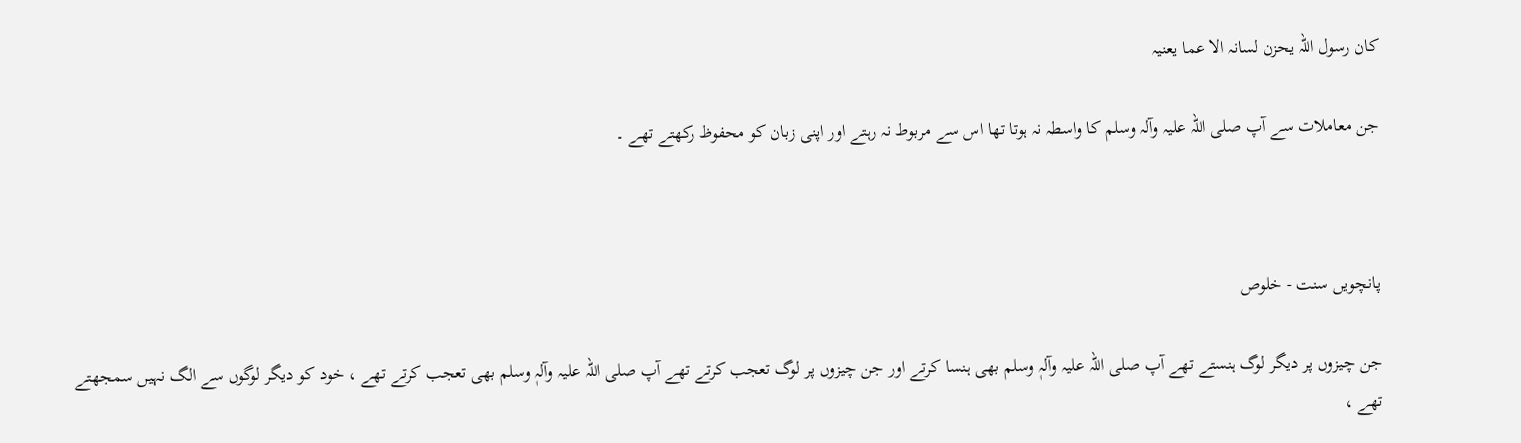کان رسول اللہ یحزن لسانہ الا عما یعنیہ

جن معاملات سے آپ صلی اللہ علیہ وآلہ وسلم کا واسطہ نہ ہوتا تھا اس سے مربوط نہ رہتے اور اپنی زبان کو محفوظ رکھتے تھے ۔



پانچویں سنت - خلوص

جن چیزوں پر دیگر لوگ ہنستے تھے آپ صلی اللہ علیہ وآلہٖ وسلم بھی ہنسا کرتے اور جن چیزوں پر لوگ تعجب کرتے تھے آپ صلی اللہ علیہ وآلہٖ وسلم بھی تعجب کرتے تھے ، خود کو دیگر لوگوں سے الگ نہیں سمجھتے تھے ،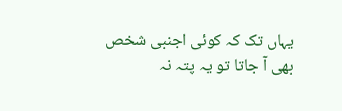یہاں تک کہ کوئی اجنبی شخص بھی آ جاتا تو یہ پتہ نہ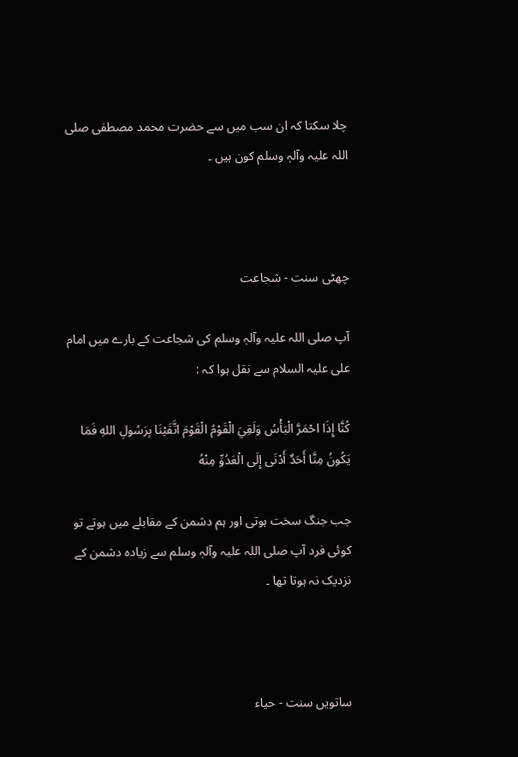چلا سکتا کہ ان سب میں سے حضرت محمد مصطفی صلی اللہ علیہ وآلہٖ وسلم کون ہیں ۔



چھٹی سنت - شجاعت

آپ صلی اللہ علیہ وآلہٖ وسلم کی شجاعت کے بارے میں امام علی علیہ السلام سے نقل ہوا کہ :

کُنَّا إِذَا احْمَرَّ الْبَأْسُ وَلَقِيَ الْقَوْمُ الْقَوْمَ اتَّقَيْنَا بِرَسُولِ اللهِ فَمَا يَکُونُ مِنَّا أَحَدٌ أَدْنَى إِلَى الْعَدُوِّ مِنْهُ

جب جنگ سخت ہوتی اور ہم دشمن کے مقابلے میں ہوتے تو کوئی فرد آپ صلی اللہ علیہ وآلہٖ وسلم سے زیادہ دشمن کے نزدیک نہ ہوتا تھا ۔



ساتویں سنت - حیاء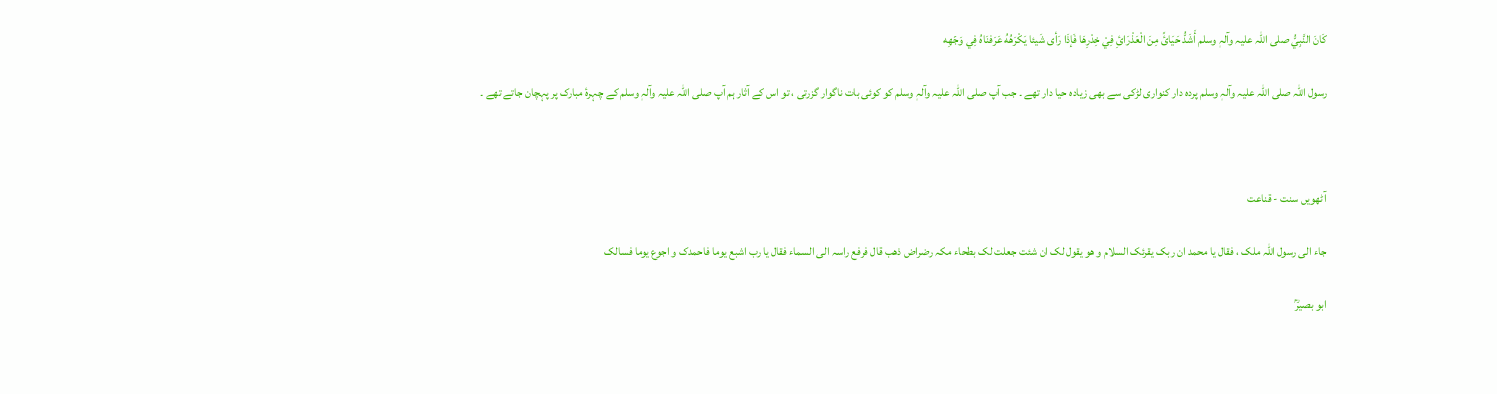کَانَ النَّبِيُّ صلی اللہ علیہ وآلہٖ وسلم أَشَدُّ حَیَائً مِنَ الْعَذْرَائِ فِيْ خِدْرِھَا فَإذَا رَأى شَيئا يَکْرَهُهُ عَرَفنَاهُ فِي وَجۡهِه

رسول اللہ صلی اللہ علیہ وآلہٖ وسلم پردہ دار کنواری لڑکی سے بھی زیادہ حیا دار تھے ۔ جب آپ صلی اللہ علیہ وآلہٖ وسلم کو کوئی بات ناگوار گزرتی ، تو اس کے آثار ہم آپ صلی اللہ علیہ وآلہٖ وسلم کے چہرۂ مبارک پر پہچان جاتے تھے ۔



آٹھویں سنت - قناعت

جاء الی رسول اللہ ملک ، فقال یا محمد ان ربک یقرئک السلام و ھو یقول لک ان شئت جعلت لک بطحاء مکہ رضراض ذھب قال فرفع راسہ الی السماء فقال یا رب اشبع یوما فاحمدک و اجوع یوما فسالک

ابو بصیرؒ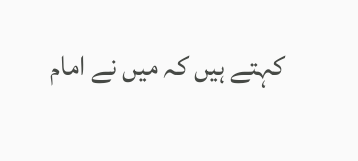کہتے ہیں کہ میں نے امام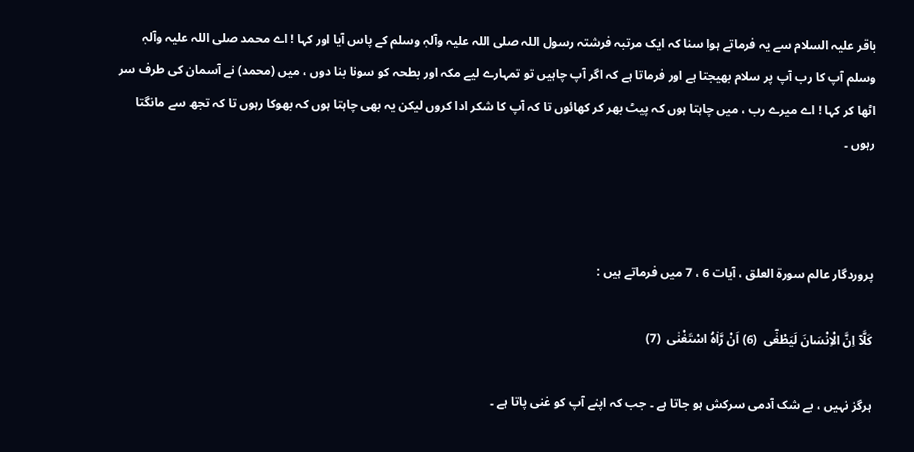باقر علیہ السلام سے یہ فرماتے ہوا سنا کہ ایک مرتبہ فرشتہ رسول اللہ صلی اللہ علیہ وآلہٖ وسلم کے پاس آیا اور کہا ! اے محمد صلی اللہ علیہ وآلہٖ وسلم آپ کا رب آپ پر سلام بھیجتا ہے اور فرماتا ہے کہ اگر آپ چاہیں تو تمہارے لیے مکہ اور بطحہ کو سونا بنا دوں ، میں (محمد) نے آسمان کی طرف سر اٹھا کر کہا ! اے میرے رب ، میں چاہتا ہوں کہ پیٹ بھر کر کھائوں تا کہ آپ کا شکر ادا کروں لیکن یہ بھی چاہتا ہوں کہ بھوکا رہوں تا کہ تجھ سے مانگتا رہوں ۔



پروردگار عالم سورۃ العلق ، آیات 6 ، 7 میں فرماتے ہیں :

کَلَّآ اِنَّ الْاِنْسَانَ لَيَطْغٰٓى  (6) اَنْ رَّاٰهُ اسْتَغْنٰى  (7)

ہرگز نہیں ، بے شک آدمی سرکش ہو جاتا ہے ۔ جب کہ اپنے آپ کو غنی پاتا ہے ۔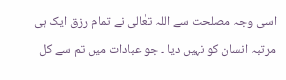اسی وجہ مصلحت سے اللہ تعٰالی نے تمام رزق ایک ہی مرتبہ انسان کو نہیں دیا ۔ جو عبادات میں تم سے کل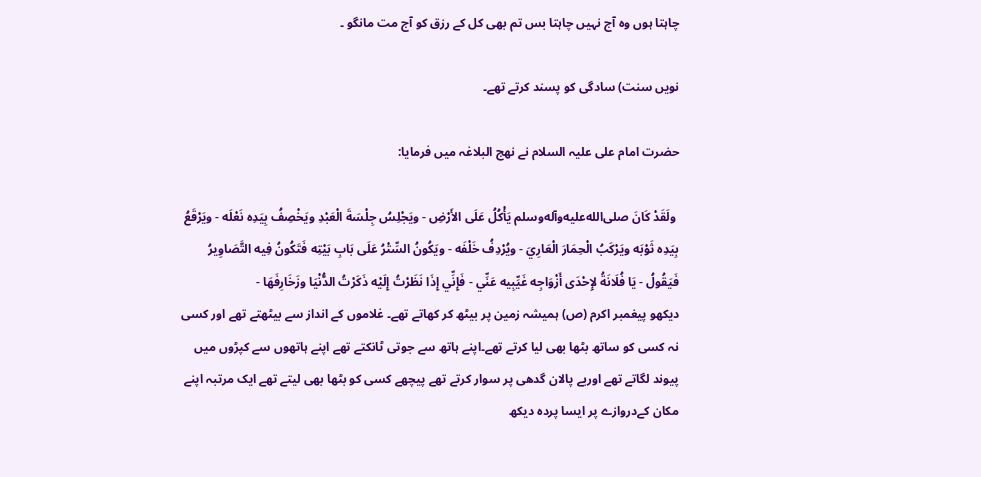چاہتا ہوں وہ آج نہیں چاہتا بس تم بھی کل کے رزق کو آج مت مانگو ۔

نویں سنت) سادگی کو پسند کرتے تھے۔

حضرت امام علی علیہ السلام نے نھج البلاغہ میں فرمایا:

 ولَقَدْ کَانَ صلى‌الله‌عليه‌وآله‌وسلم يَأْکُلُ عَلَى الأَرْضِ - ويَجْلِسُ جِلْسَةَ الْعَبْدِ ويَخْصِفُ بِيَدِه نَعْلَه - ويَرْقَعُ بِيَدِه ثَوْبَه ويَرْکَبُ الْحِمَارَ الْعَارِيَ - ويُرْدِفُ خَلْفَه - ويَکُونُ السِّتْرُ عَلَى بَابِ بَيْتِه فَتَکُونُ فِيه التَّصَاوِيرُ فَيَقُولُ - يَا فُلَانَةُ لإِحْدَى أَزْوَاجِه غَيِّبِيه عَنِّي - فَإِنِّي إِذَا نَظَرْتُ إِلَيْه ذَکَرْتُ الدُّنْيَا وزَخَارِفَهَا -
دیکھو پیغمبر اکرم (ص) ہمیشہ زمین پر بیٹھ کر کھاتے تھے۔ غلاموں کے انداز سے بیٹھتے تھے اور کسی نہ کسی کو ساتھ بٹھا بھی لیا کرتے تھے۔اپنے ہاتھ سے جوتی ٹانکتے تھے اپنے ہاتھوں سے کپڑوں میں پیوند لگاتے تھے اوربے پالان گدھی پر سوار کرتے تھے پیچھے کسی کو بٹھا بھی لیتے تھے ایک مرتبہ اپنے مکان کےدروازے پر ایسا پردہ دیکھ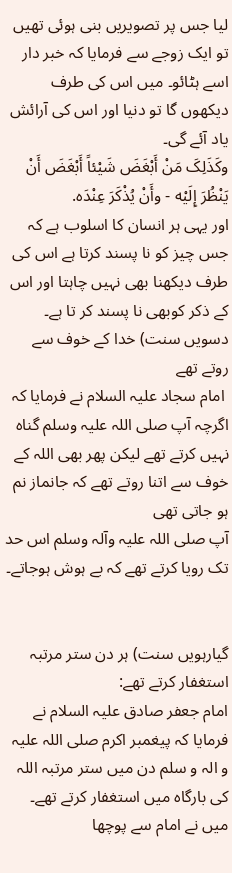لیا جس پر تصویریں بنی ہوئی تھیں تو ایک زوجے سے فرمایا کہ خبر دار اسے ہٹائو۔ میں اس کی طرف دیکھوں گا تو دنیا اور اس کی آرائش یاد آئے گی۔
وکَذَلِکَ مَنْ أَبْغَضَ شَيْئاً أَبْغَضَ أَنْ يَنْظُرَ إِلَيْه - وأَنْ يُذْکَرَ عِنْدَه.
اور یہی ہر انسان کا اسلوب ہے کہ جس چیز کو نا پسند کرتا ہے اس کی طرف دیکھنا بھی نہیں چاہتا اور اس کے ذکر کوبھی نا پسند کر تا ہے۔
دسویں سنت) خدا کے خوف سے روتے تھے
 امام سجاد علیہ السلام نے فرمایا کہ اگرچہ آپ صلی اللہ علیہ وسلم گناہ نہیں کرتے تھے لیکن پھر بھی اللہ کے خوف سے اتنا روتے تھے کہ جانماز نم ہو جاتی تھی
آپ صلی اللہ علیہ وآلہ وسلم اس حد تک رویا کرتے تھے کہ بے ہوش ہوجاتے۔


گیارہویں سنت) ہر دن ستر مرتبہ استغفار کرتے تھے:
امام جعفر صادق علیہ السلام نے فرمایا کہ پیغمبر اکرم صلی اللہ علیہ و الہ و سلم دن میں ستر مرتبہ اللہ کی بارگاہ میں استغفار کرتے تھے۔ میں نے امام سے پوچھا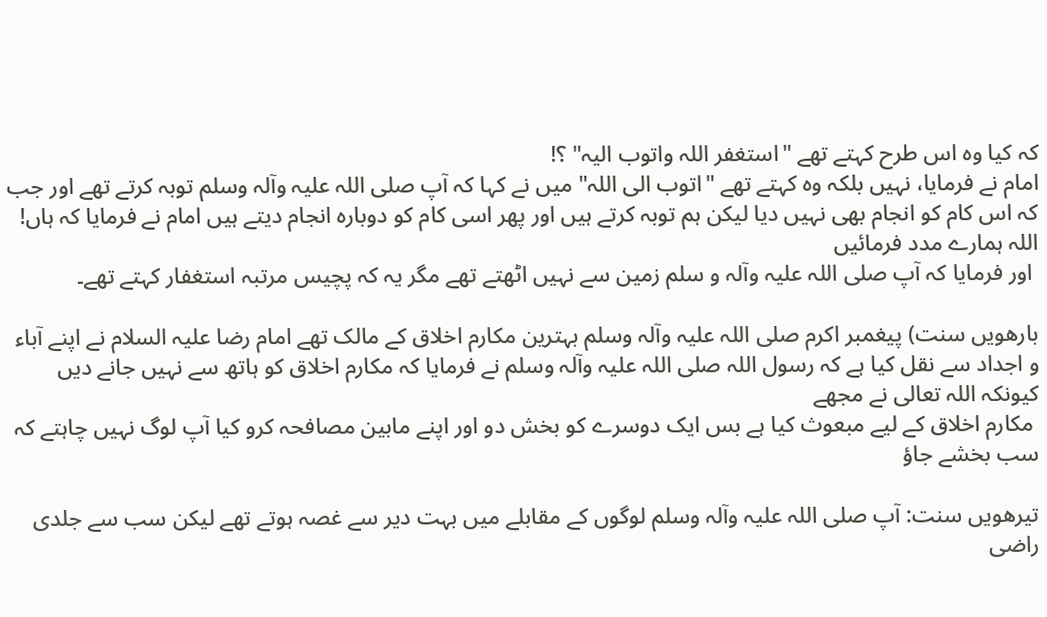کہ کیا وہ اس طرح کہتے تھے "استغفر اللہ واتوب الیہ" ؟!
امام نے فرمایا، نہیں بلکہ وہ کہتے تھے "اتوب الی اللہ" میں نے کہا کہ آپ صلی اللہ علیہ وآلہ وسلم توبہ کرتے تھے اور جب کہ اس کام کو انجام بھی نہیں دیا لیکن ہم توبہ کرتے ہیں اور پھر اسی کام کو دوبارہ انجام دیتے ہیں امام نے فرمایا کہ ہاں! اللہ ہمارے مدد فرمائیں
 اور فرمایا کہ آپ صلی اللہ علیہ وآلہ و سلم زمین سے نہیں اٹھتے تھے مگر یہ کہ پچیس مرتبہ استغفار کہتے تھے۔

بارھویں سنت) پیغمبر اکرم صلی اللہ علیہ وآلہ وسلم بہترین مکارم اخلاق کے مالک تھے امام رضا علیہ السلام نے اپنے آباء و اجداد سے نقل کیا ہے کہ رسول اللہ صلی اللہ علیہ وآلہ وسلم نے فرمایا کہ مکارم اخلاق کو ہاتھ سے نہیں جانے دیں کیونکہ اللہ تعالی نے مجھے
 مکارم اخلاق کے لیے مبعوث کیا ہے بس ایک دوسرے کو بخش دو اور اپنے مابین مصافحہ کرو کیا آپ لوگ نہیں چاہتے کہ سب بخشے جاؤ

تیرھویں سنت: آپ صلی اللہ علیہ وآلہ وسلم لوگوں کے مقابلے میں بہت دیر سے غصہ ہوتے تھے لیکن سب سے جلدی راضی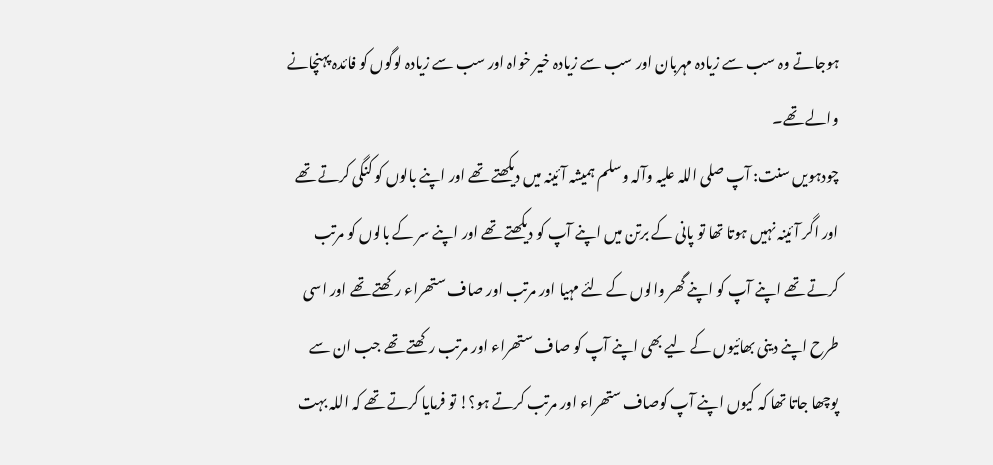ہوجاتے وہ سب سے زیادہ مہربان اور سب سے زیادہ خیر خواہ اور سب سے زیادہ لوگوں کو فائدہ پہنچانے والے تھے۔
چودہویں سنت: آپ صلی اللہ علیہ وآلہ وسلم ہمیشہ آئینہ میں دیکھتے تھے اور اپنے بالوں کو کنگی کرتے تھے اور اگر آئینہ نہیں ہوتا تھا تو پانی کے برتن میں اپنے آپ کو دیکھتے تھے اور اپنے سر کے بالوں کو مرتب کرتے تھے اپنے آپ کو اپنے گھر والوں کے لئے مہیا اور مرتب اور صاف ستھراء رکھتے تھے اور اسی طرح اپنے دینی بھائیوں کے لیے بھی اپنے آپ کو صاف ستھراء اور مرتب رکھتے تھے جب ان سے پوچھا جاتا تھا کہ کیوں اپنے آپ کوصاف ستھراء اور مرتب کرتے ہو؟! تو فرمایا کرتے تھے کہ اللہ بہت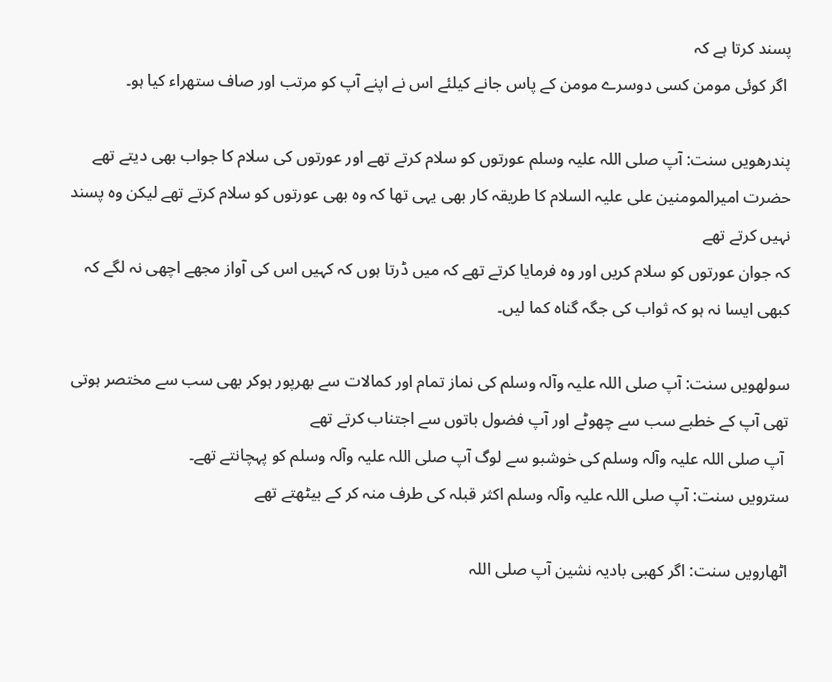پسند کرتا ہے کہ
 اگر کوئی مومن کسی دوسرے مومن کے پاس جانے کیلئے اس نے اپنے آپ کو مرتب اور صاف ستھراء کیا ہو۔

پندرھویں سنت: آپ صلی اللہ علیہ وسلم عورتوں کو سلام کرتے تھے اور عورتوں کی سلام کا جواب بھی دیتے تھے حضرت امیرالمومنین علی علیہ السلام کا طریقہ کار بھی یہی تھا کہ وہ بھی عورتوں کو سلام کرتے تھے لیکن وہ پسند نہیں کرتے تھے
کہ جوان عورتوں کو سلام کریں اور وہ فرمایا کرتے تھے کہ میں ڈرتا ہوں کہ کہیں اس کی آواز مجھے اچھی نہ لگے کہ کبھی ایسا نہ ہو کہ ثواب کی جگہ گناہ کما لیں۔

سولھویں سنت: آپ صلی اللہ علیہ وآلہ وسلم کی نماز تمام اور کمالات سے بھرپور ہوکر بھی سب سے مختصر ہوتی تھی آپ کے خطبے سب سے چھوٹے اور آپ فضول باتوں سے اجتناب کرتے تھے
 آپ صلی اللہ علیہ وآلہ وسلم کی خوشبو سے لوگ آپ صلی اللہ علیہ وآلہ وسلم کو پہچانتے تھے۔
سترویں سنت: آپ صلی اللہ علیہ وآلہ وسلم اکثر قبلہ کی طرف منہ کر کے بیٹھتے تھے

اٹھارویں سنت: اگر کھبی بادیہ نشین آپ صلی اللہ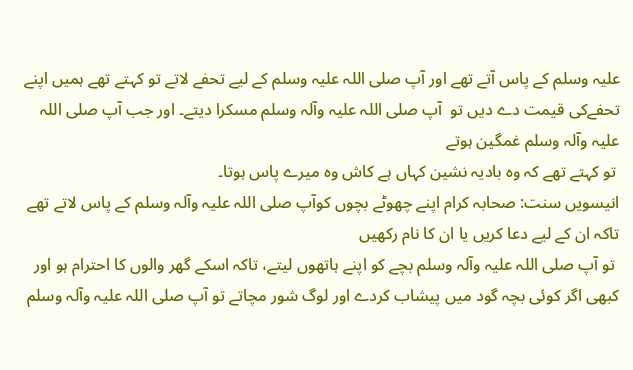علیہ وسلم کے پاس آتے تھے اور آپ صلی اللہ علیہ وسلم کے لیے تحفے لاتے تو کہتے تھے ہمیں اپنے تحفےکی قیمت دے دیں تو  آپ صلی اللہ علیہ وآلہ وسلم مسکرا دیتے۔ اور جب آپ صلی اللہ علیہ وآلہ وسلم غمگین ہوتے
 تو کہتے تھے کہ وہ بادیہ نشین کہاں ہے کاش وہ میرے پاس ہوتا۔
انیسویں سنت: صحابہ کرام اپنے چھوٹے بچوں کوآپ صلی اللہ علیہ وآلہ وسلم کے پاس لاتے تھے تاکہ ان کے لیے دعا کریں یا ان کا نام رکھیں
 تو آپ صلی اللہ علیہ وآلہ وسلم بچے کو اپنے ہاتھوں لیتے، تاکہ اسکے گھر والوں کا احترام ہو اور کبھی اگر کوئی بچہ گود میں پیشاب کردے اور لوگ شور مچاتے تو آپ صلی اللہ علیہ وآلہ وسلم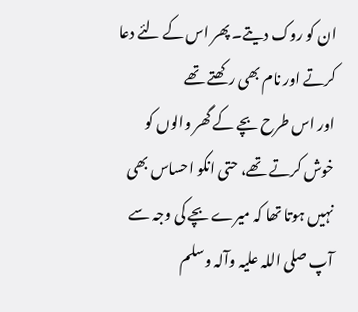ان کو روک دیتے۔ پھر اس کے لئے دعا کرتے اور نام بھی رکھتے تھے
اور اس طرح بچے کے گھر والوں کو خوش کرتے تھے، حتی انکو احساس بھی نہیں ہوتا تھا کہ میرے بچے کی وجہ سے آپ صلی اللہ علیہ وآلہ وسلم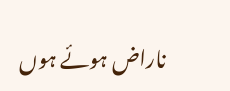ناراض ہوئے ہوں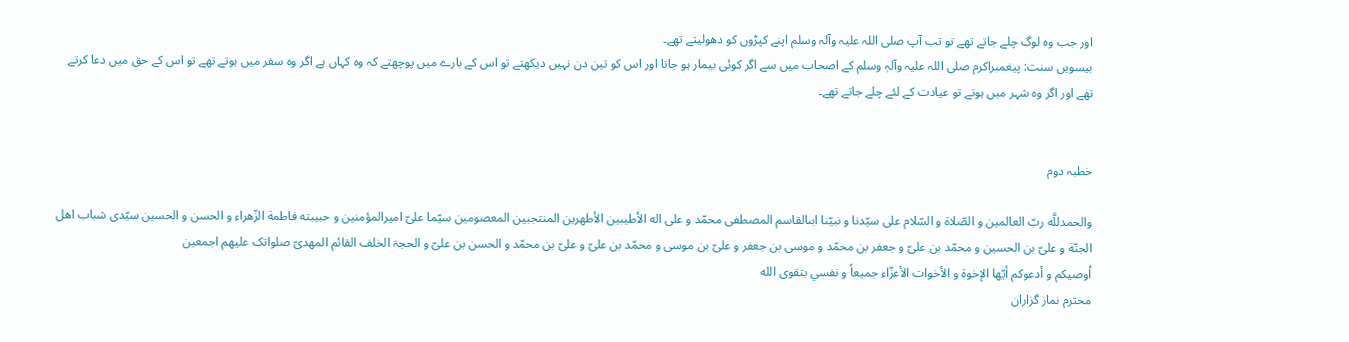اور جب وہ لوگ چلے جاتے تھے تو تب آپ صلی اللہ علیہ وآلہ وسلم اپنے کپڑوں کو دھولیتے تھے۔
بیسویں سنت: پیغمبراکرم صلی اللہ علیہ وآلہٖ وسلم کے اصحاب میں سے اگر کوئی بیمار ہو جاتا اور اس کو تین دن نہیں دیکھتے تو اس کے بارے میں پوچھتے کہ وہ کہاں ہے اگر وہ سفر میں ہوتے تھے تو اس کے حق میں دعا کرتے تھے اور اگر وہ شہر میں ہوتے تو عیادت کے لئے چلے جاتے تھے۔


خطبہ دوم

والحمدللَّه ربّ العالمین و الصّلاة و السّلام على سیّدنا و نبیّنا ابىالقاسم المصطفى محمّد و على اله الأطیبین الأطهرین المنتجبین المعصومین سیّما علىّ امیرالمؤمنین و حبیبته فاطمة الزّهراء و الحسن و الحسین سیّدى شباب اهل الجنّة و علىّ بن الحسین و محمّد بن علىّ و جعفر بن محمّد و موسى بن جعفر و علىّ بن موسى و محمّد بن علىّ و علىّ بن محمّد و الحسن بن علىّ و الحجۃ الخلف القائم المهدىّ صلواتک علیهم اجمعین
اُوصيکم و أدعوکم أيّها الإخوة و الأخوات الأعزّاء جميعاً و نفسي بتقوى الله
محترم نماز گزاران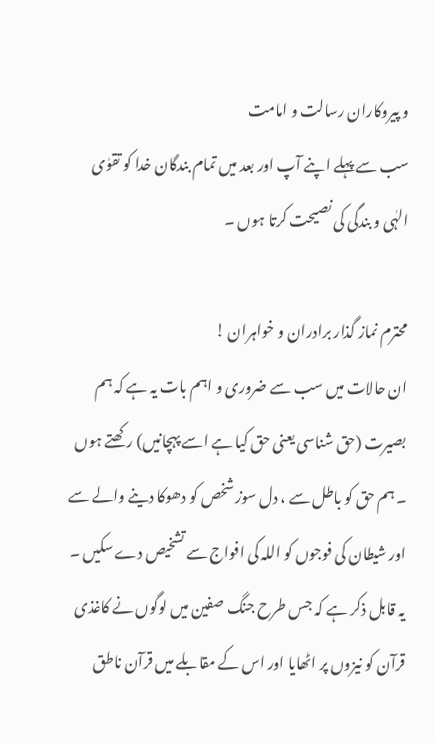و پیروکاران رسالت و امامت
سب سے پہلے اپنے آپ اور بعد میں تمام بندگان خدا کو تقوٰی الہٰی و بندگی کی نصیحت کرتا ہوں ۔

محترم نماز گذار برادران و خواہران !
ان حالات میں سب سے ضروری و اہم بات یہ ہے کہ ہم بصیرت (حق شناسی یعنی حق کیا ہے اسے پہچانیں) رکھتے ہوں ۔ ہم حق کو باطل سے ، دل سوز شخص کو دھوکا دینے والے سے اور شیطان کی فوجوں کو اللہ کی افواج سے تشخیص دے سکیں ۔
یہ قابل ذکر ہے کہ جس طرح جنگ صفین میں لوگوں نے کاغذی قرآن کو نیزوں پر اٹھایا اور اس کے مقابلے میں قرآن ناطق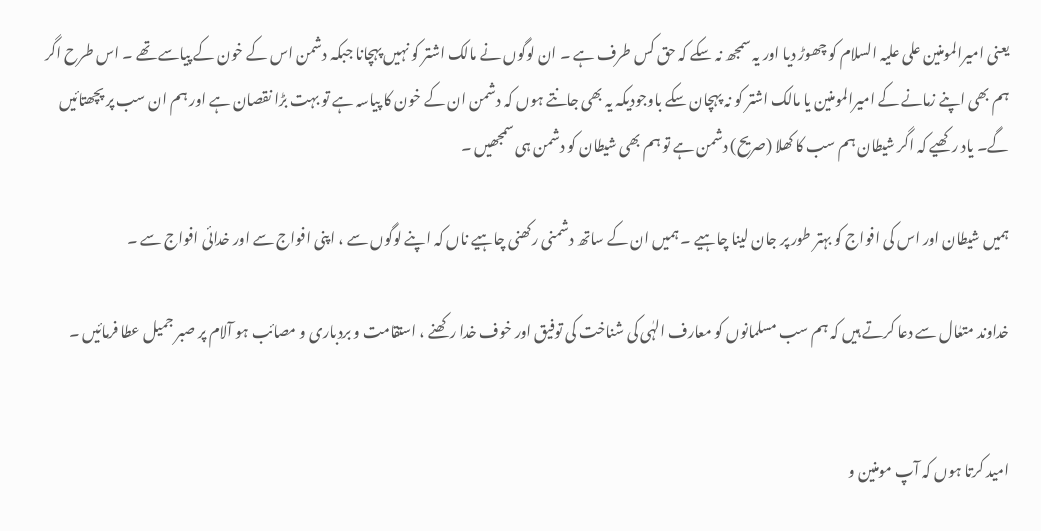یعنی امیرالمومنین علی علیہ السلام کو چھوڑ دیا اور یہ سمجھ نہ سکے کہ حق کس طرف ہے ۔ ان لوگوں نے مالک اشتر کو نہیں پہچانا جبکہ دشمن اس کے خون کے پیاسے تھے ۔ اس طرح اگر ہم بھی اپنے زمانے کے امیرالمومنین یا مالک اشتر کو نہ پہچان سکے باوجودیکہ یہ بھی جانتے ہوں کہ دشمن ان کے خون کا پیاسہ ہے تو بہت بڑا نقصان ہے اور ہم ان سب پر پچھتائیں گے۔ یاد رکھیے کہ اگر شیطان ہم سب کا کھلا (صریح) دشمن ہے تو ہم بھی شیطان کو دشمن ہی سمجھیں ۔

ہمیں شیطان اور اس کی افواج کو بہتر طور پر جان لینا چاہیے ۔ ہمیں ان کے ساتھ دشمنی رکھنی چاہیے ناں کہ اپنے لوگوں سے ، اپنی افواج سے اور خدائی افواج سے ۔

خداوند متعٰال سے دعا کرتے ہیں کہ ہم سب مسلمانوں کو معارف الہٰی کی شناخت کی توفیق اور خوف خدا رکھنے ، استقامت و بردباری و مصائب ہو آلام پر صبر جمیل عطا فرمائیں ۔


امید کرتا ہوں کہ آپ مومنین و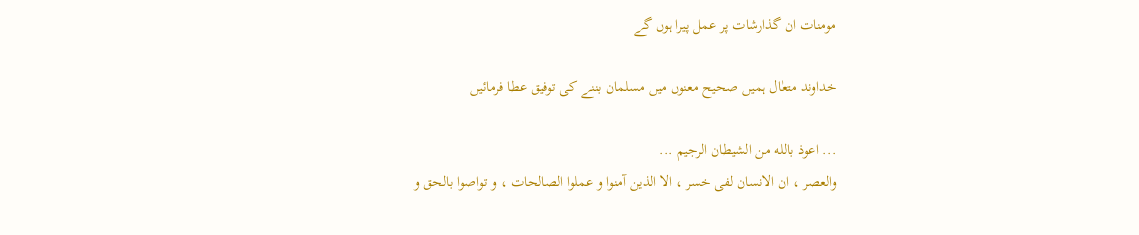مومنات ان گذارشات پر عمل پیرا ہوں گے

خداوند متعٰال ہمیں صحیح معنوں میں مسلمان بننے کی توفیق عطا فرمائیں

... اعوذ بالله من الشیطان الرجیم ...
والعصر ، ان الانسان لفی خسر ، الا الذین آمنوا و عملوا الصالحات ، و تواصوا بالحق و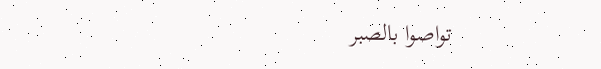تواصوا بالصبر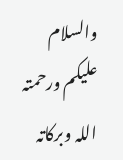والسلام علیکم ورحمتہ اللہ وبرکاتہ